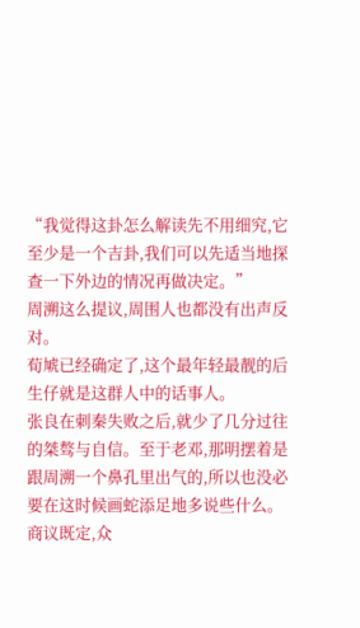“我觉得这卦怎么解读先不用细究,它至少是一个吉卦,我们可以先适当地探查一下外边的情况再做决定。”
周溯这么提议,周围人也都没有出声反对。
荀虓已经确定了,这个最年轻最靓的后生仔就是这群人中的话事人。
张良在刺秦失败之后,就少了几分过往的桀骜与自信。至于老邓,那明摆着是跟周溯一个鼻孔里出气的,所以也没必要在这时候画蛇添足地多说些什么。
商议既定,众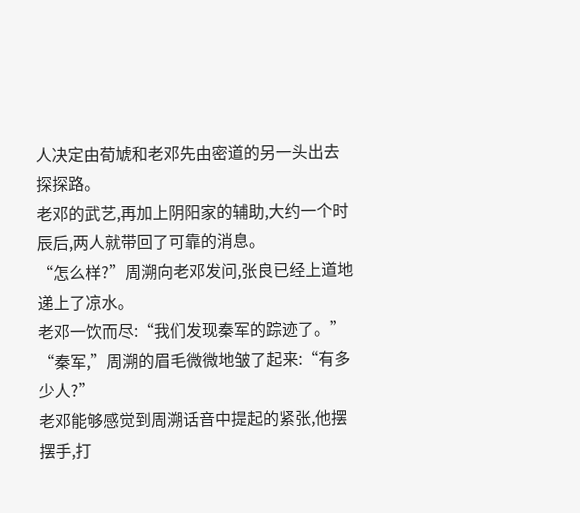人决定由荀虓和老邓先由密道的另一头出去探探路。
老邓的武艺,再加上阴阳家的辅助,大约一个时辰后,两人就带回了可靠的消息。
“怎么样?”周溯向老邓发问,张良已经上道地递上了凉水。
老邓一饮而尽:“我们发现秦军的踪迹了。”
“秦军,”周溯的眉毛微微地皱了起来:“有多少人?”
老邓能够感觉到周溯话音中提起的紧张,他摆摆手,打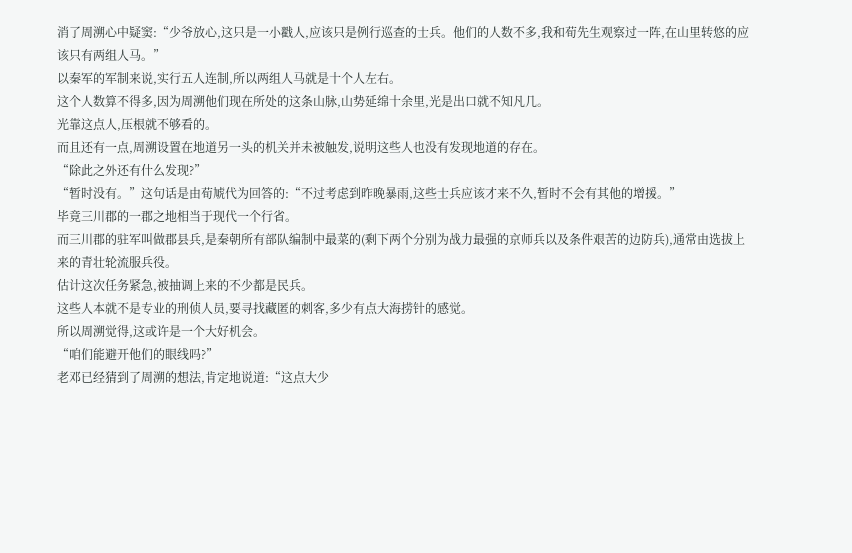消了周溯心中疑窦:“少爷放心,这只是一小戳人,应该只是例行巡查的士兵。他们的人数不多,我和荀先生观察过一阵,在山里转悠的应该只有两组人马。”
以秦军的军制来说,实行五人连制,所以两组人马就是十个人左右。
这个人数算不得多,因为周溯他们现在所处的这条山脉,山势延绵十余里,光是出口就不知凡几。
光靠这点人,压根就不够看的。
而且还有一点,周溯设置在地道另一头的机关并未被触发,说明这些人也没有发现地道的存在。
“除此之外还有什么发现?”
“暂时没有。”这句话是由荀虓代为回答的:“不过考虑到昨晚暴雨,这些士兵应该才来不久,暂时不会有其他的增援。”
毕竟三川郡的一郡之地相当于现代一个行省。
而三川郡的驻军叫做郡县兵,是秦朝所有部队编制中最菜的(剩下两个分别为战力最强的京师兵以及条件艰苦的边防兵),通常由选拔上来的青壮轮流服兵役。
估计这次任务紧急,被抽调上来的不少都是民兵。
这些人本就不是专业的刑侦人员,要寻找藏匿的刺客,多少有点大海捞针的感觉。
所以周溯觉得,这或许是一个大好机会。
“咱们能避开他们的眼线吗?”
老邓已经猜到了周溯的想法,肯定地说道:“这点大少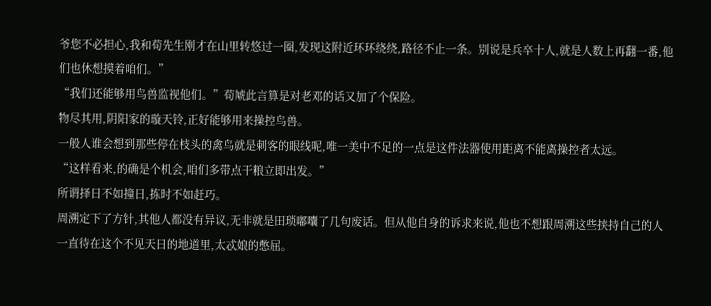爷您不必担心,我和荀先生刚才在山里转悠过一圈,发现这附近环环绕绕,路径不止一条。别说是兵卒十人,就是人数上再翻一番,他们也休想摸着咱们。”
“我们还能够用鸟兽监视他们。”荀虓此言算是对老邓的话又加了个保险。
物尽其用,阴阳家的璇天铃,正好能够用来操控鸟兽。
一般人谁会想到那些停在枝头的禽鸟就是刺客的眼线呢,唯一美中不足的一点是这件法器使用距离不能离操控者太远。
“这样看来,的确是个机会,咱们多带点干粮立即出发。”
所谓择日不如撞日,拣时不如赶巧。
周溯定下了方针,其他人都没有异议,无非就是田琐嘟囔了几句废话。但从他自身的诉求来说,他也不想跟周溯这些挟持自己的人一直待在这个不见天日的地道里,太忒娘的憋屈。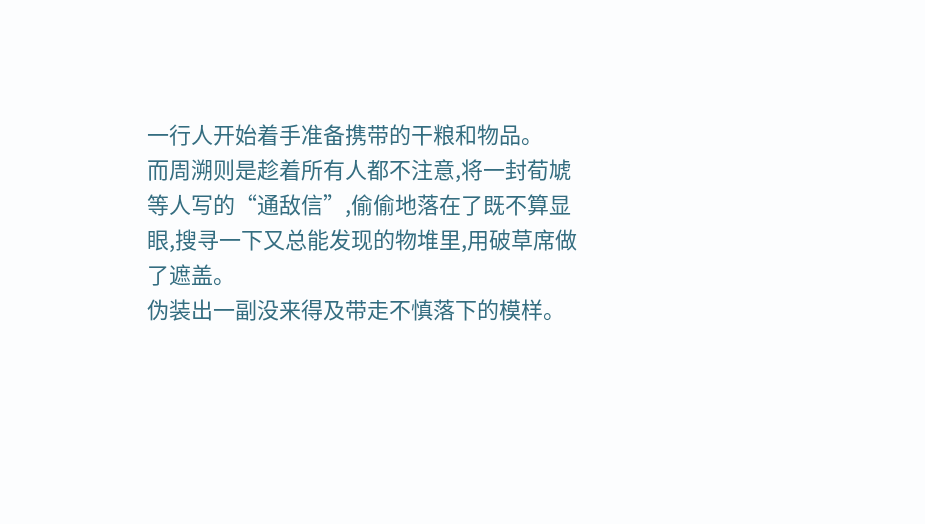一行人开始着手准备携带的干粮和物品。
而周溯则是趁着所有人都不注意,将一封荀虓等人写的“通敌信”,偷偷地落在了既不算显眼,搜寻一下又总能发现的物堆里,用破草席做了遮盖。
伪装出一副没来得及带走不慎落下的模样。